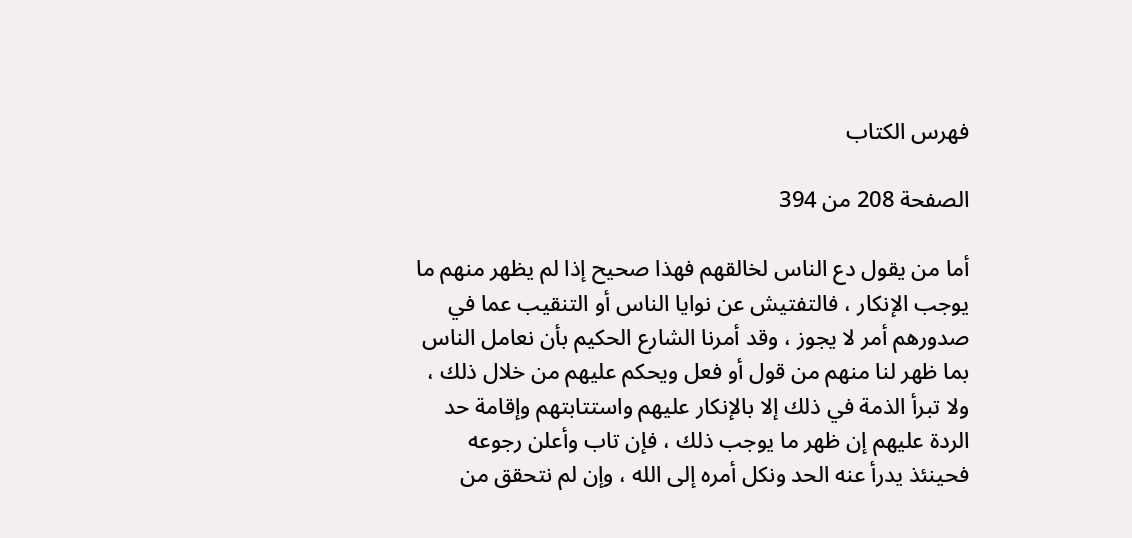فهرس الكتاب

الصفحة 208 من 394

أما من يقول دع الناس لخالقهم فهذا صحيح إذا لم يظهر منهم ما يوجب الإنكار ، فالتفتيش عن نوايا الناس أو التنقيب عما في صدورهم أمر لا يجوز ، وقد أمرنا الشارع الحكيم بأن نعامل الناس بما ظهر لنا منهم من قول أو فعل ويحكم عليهم من خلال ذلك ، ولا تبرأ الذمة في ذلك إلا بالإنكار عليهم واستتابتهم وإقامة حد الردة عليهم إن ظهر ما يوجب ذلك ، فإن تاب وأعلن رجوعه فحينئذ يدرأ عنه الحد ونكل أمره إلى الله ، وإن لم نتحقق من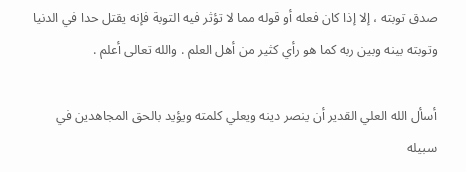صدق توبته ، إلا إذا كان فعله أو قوله مما لا تؤثر فيه التوبة فإنه يقتل حدا في الدنيا وتوبته بينه وبين ربه كما هو رأي كثير من أهل العلم . والله تعالى أعلم .

أسأل الله العلي القدير أن ينصر دينه ويعلي كلمته ويؤيد بالحق المجاهدين في سبيله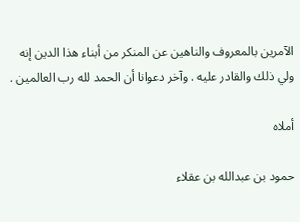الآمرين بالمعروف والناهين عن المنكر من أبناء هذا الدين إنه ولي ذلك والقادر عليه . وآخر دعوانا أن الحمد لله رب العالمين .

أملاه

حمود بن عبدالله بن عقلاء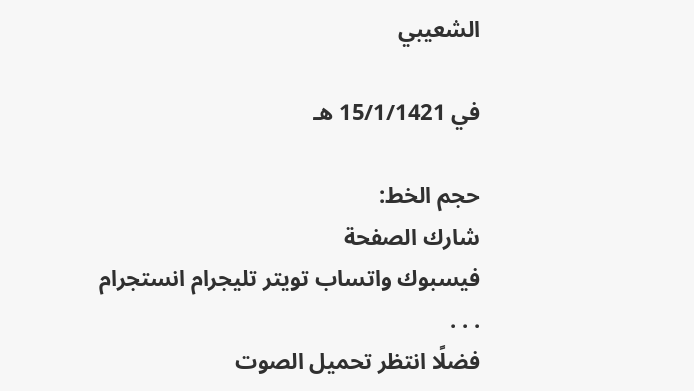الشعيبي

في 15/1/1421 هـ

حجم الخط:
شارك الصفحة
فيسبوك واتساب تويتر تليجرام انستجرام
. . .
فضلًا انتظر تحميل الصوت